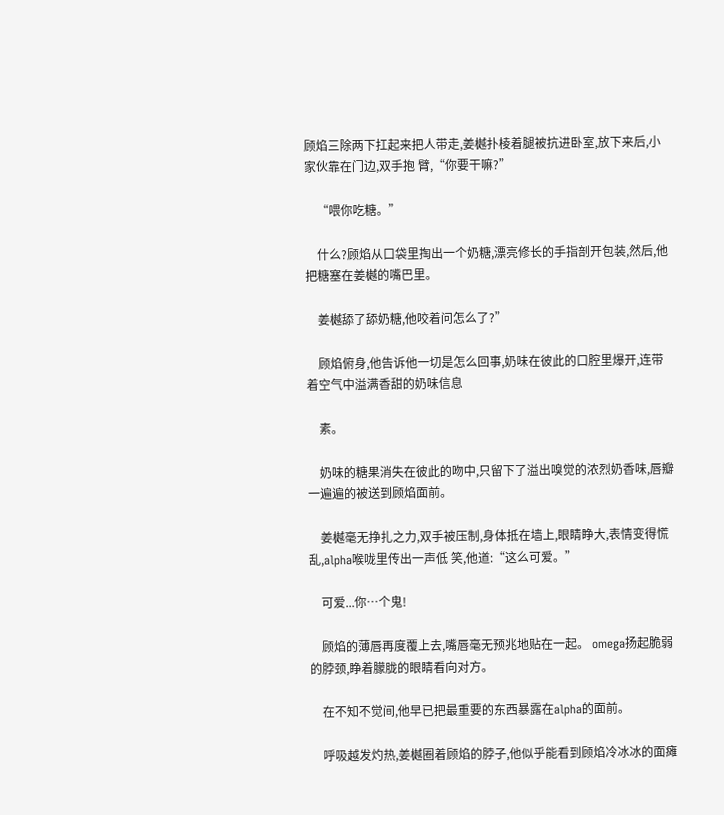顾焰三除两下扛起来把人带走,姜樾扑棱着腿被抗进卧室,放下来后,小家伙靠在门边,双手抱 臂,“你要干嘛?”

    “喂你吃糖。”

    什么?顾焰从口袋里掏出一个奶糖,漂亮修长的手指剖开包装,然后,他把糖塞在姜樾的嘴巴里。

    姜樾舔了舔奶糖,他咬着问怎么了?”

    顾焰俯身,他告诉他一切是怎么回事,奶味在彼此的口腔里爆开,连带着空气中溢满香甜的奶味信息

    素。

    奶味的糖果消失在彼此的吻中,只留下了溢出嗅觉的浓烈奶香味,唇瓣一遍遍的被送到顾焰面前。

    姜樾毫无挣扎之力,双手被压制,身体抵在墙上,眼睛睁大,表情变得慌乱,alpha喉咙里传出一声低 笑,他道:“这么可爱。”

    可爱...你…个鬼!

    顾焰的薄唇再度覆上去,嘴唇毫无预兆地贴在一起。 omega扬起脆弱的脖颈,睁着朦胧的眼睛看向对方。

    在不知不觉间,他早已把最重要的东西暴露在alpha的面前。

    呼吸越发灼热,姜樾圈着顾焰的脖子,他似乎能看到顾焰冷冰冰的面瘫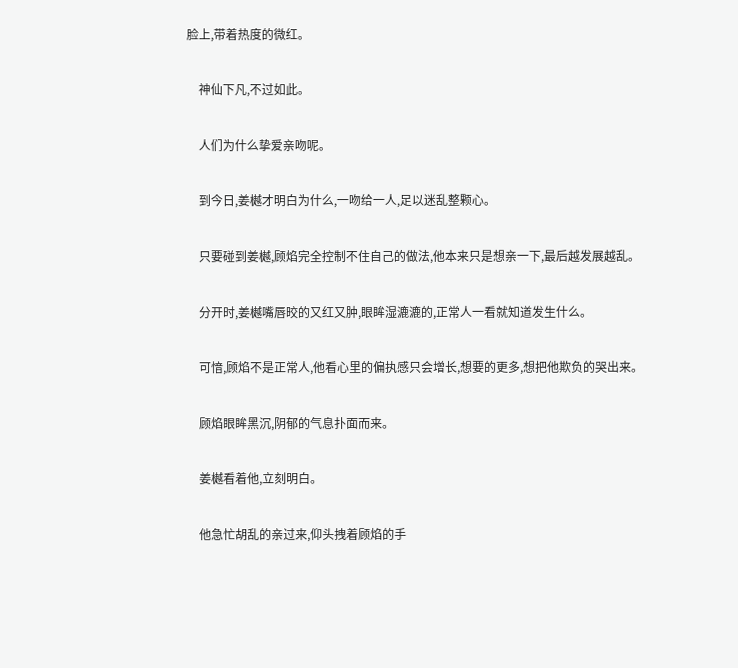脸上,带着热度的微红。

    神仙下凡,不过如此。

    人们为什么挚爱亲吻呢。

    到今日,姜樾才明白为什么,一吻给一人,足以迷乱整颗心。

    只要碰到姜樾,顾焰完全控制不住自己的做法,他本来只是想亲一下,最后越发展越乱。

    分开时,姜樾嘴唇晈的又红又肿,眼眸湿漉漉的,正常人一看就知道发生什么。

    可愔,顾焰不是正常人,他看心里的偏执感只会增长,想要的更多,想把他欺负的哭出来。

    顾焰眼眸黑沉,阴郁的气息扑面而来。

    姜樾看着他,立刻明白。

    他急忙胡乱的亲过来,仰头拽着顾焰的手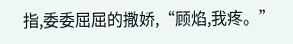指,委委屈屈的撒娇,“顾焰,我疼。”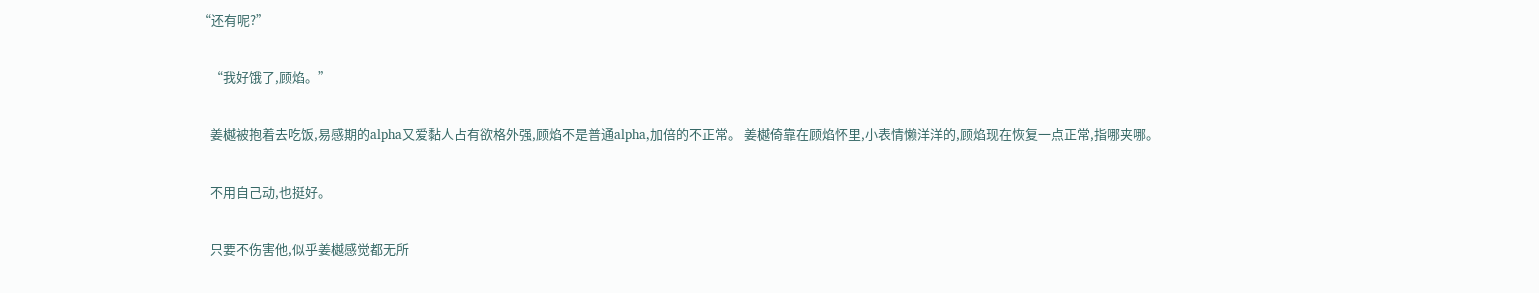“还有呢?”

    “我好饿了,顾焰。”

    姜樾被抱着去吃饭,易感期的alpha又爱黏人占有欲格外强,顾焰不是普通alpha,加倍的不正常。 姜樾倚靠在顾焰怀里,小表情懒洋洋的,顾焰现在恢复一点正常,指哪夹哪。

    不用自己动,也挺好。

    只要不伤害他,似乎姜樾感觉都无所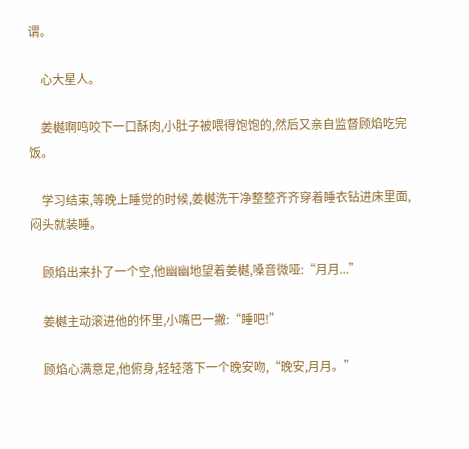谓。

    心大星人。

    姜樾啊鸣咬下一口酥肉,小肚子被喂得饱饱的,然后又亲自监督顾焰吃完饭。

    学习结束,等晚上睡觉的时候,姜樾洗干净整整齐齐穿着睡衣钻进床里面,闷头就装睡。

    顾焰出来扑了一个空,他幽幽地望着姜樾,嗓音微哑:“月月...”

    姜樾主动滚进他的怀里,小嘴巴一撇:“睡吧!”

    顾焰心满意足,他俯身,轻轻落下一个晚安吻,“晚安,月月。”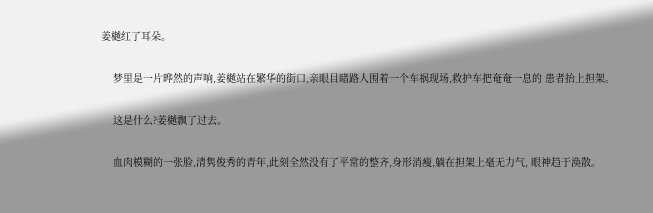姜樾红了耳朵。

    梦里是一片晔然的声响,姜樾站在繁华的街口,亲眼目睹路人围着一个车祸现场,救护车把奄奄一息的 患者抬上担架。

    这是什么?姜樾飘了过去。

    血肉模糊的一张脸,清隽俊秀的青年,此刻全然没有了平常的整齐,身形消瘦,躺在担架上毫无力气, 眼神趋于涣散。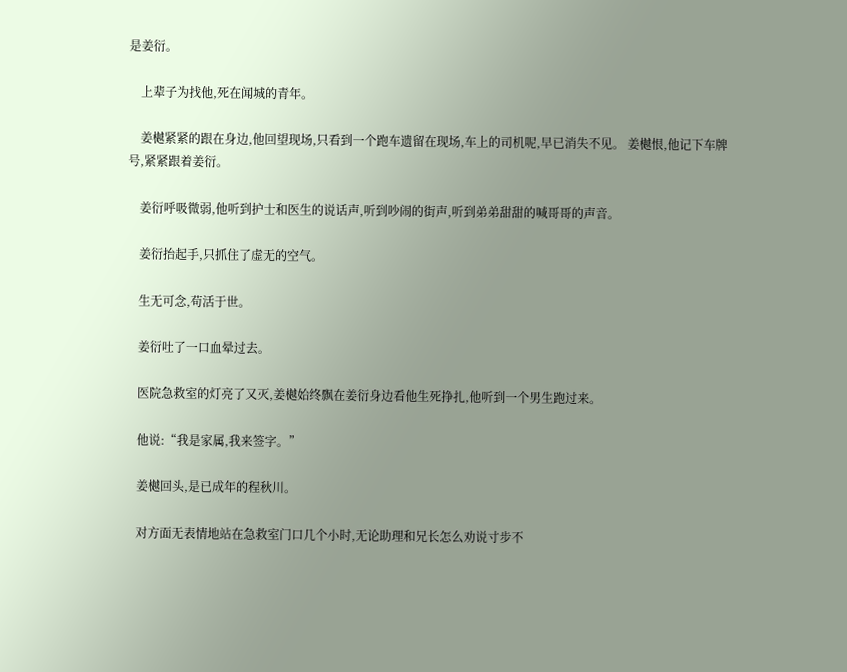是姜衍。

    上辈子为找他,死在闻城的青年。

    姜樾紧紧的跟在身边,他回望现场,只看到一个跑车遗留在现场,车上的司机呢,早已消失不见。 姜樾恨,他记下车牌号,紧紧跟着姜衍。

    姜衍呼吸微弱,他听到护士和医生的说话声,听到吵闹的街声,听到弟弟甜甜的喊哥哥的声音。

    姜衍抬起手,只抓住了虚无的空气。

    生无可念,苟活于世。

    姜衍吐了一口血晕过去。

    医院急救室的灯亮了又灭,姜樾始终飘在姜衍身边看他生死挣扎,他听到一个男生跑过来。

    他说:“我是家属,我来签字。”

    姜樾回头,是已成年的程秋川。

    对方面无表情地站在急救室门口几个小时,无论助理和兄长怎么劝说寸步不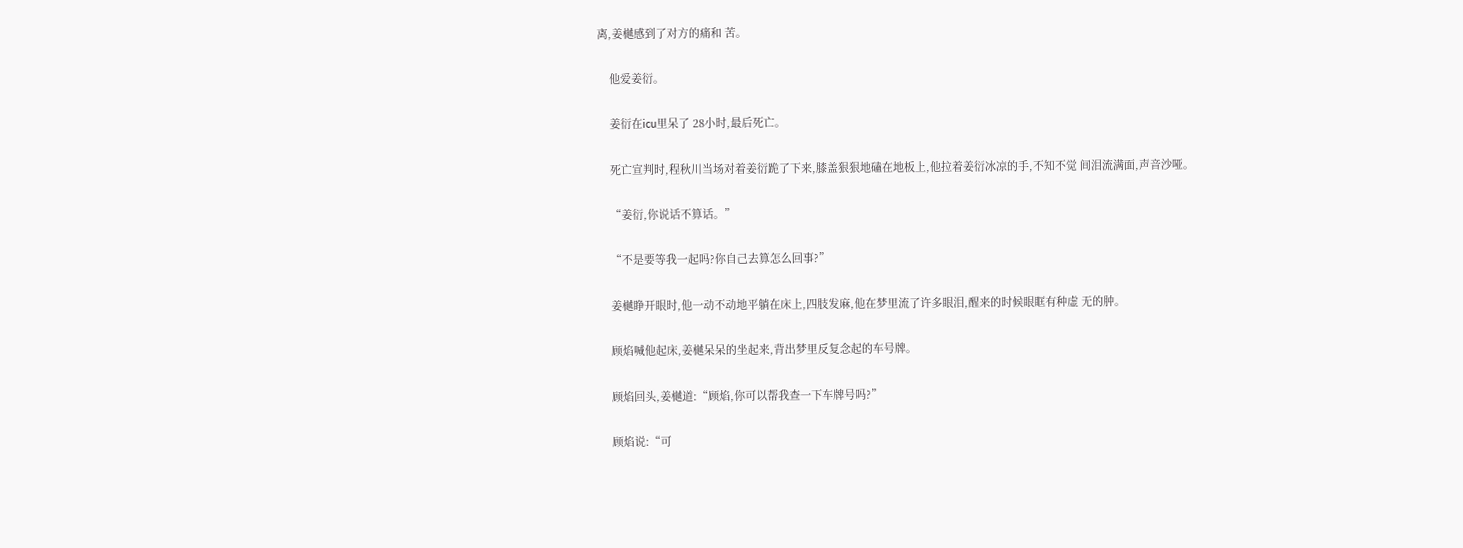离,姜樾感到了对方的痛和 苦。

    他爱姜衍。

    姜衍在icu里呆了 28小时,最后死亡。

    死亡宣判时,程秋川当场对着姜衍跪了下来,膝盖狠狠地磕在地板上,他拉着姜衍冰凉的手,不知不觉 间泪流满面,声音沙哑。

    “姜衍,你说话不算话。”

    “不是要等我一起吗?你自己去算怎么回事?”

    姜樾睁开眼时,他一动不动地平躺在床上,四肢发麻,他在梦里流了许多眼泪,醒来的时候眼眶有种虚 无的肿。

    顾焰喊他起床,姜樾呆呆的坐起来,背出梦里反复念起的车号牌。

    顾焰回头,姜樾道:“顾焰,你可以帮我查一下车牌号吗?”

    顾焰说:“可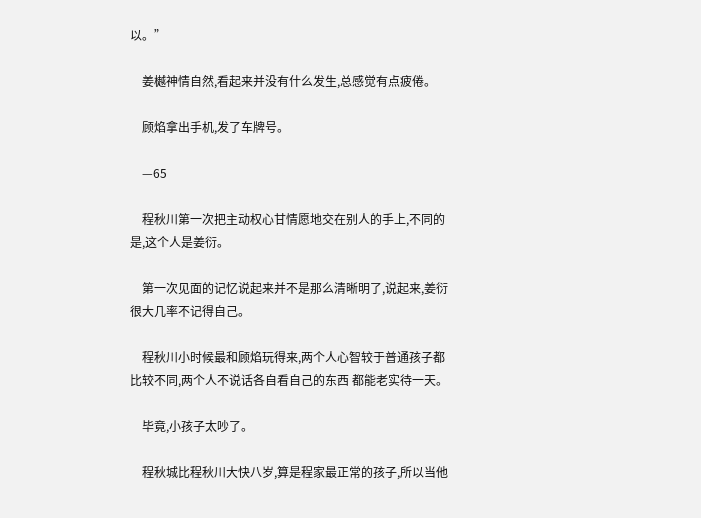以。”

    姜樾神情自然,看起来并没有什么发生,总感觉有点疲倦。

    顾焰拿出手机,发了车牌号。

    —65

    程秋川第一次把主动权心甘情愿地交在别人的手上,不同的是,这个人是姜衍。

    第一次见面的记忆说起来并不是那么清晰明了,说起来,姜衍很大几率不记得自己。

    程秋川小时候最和顾焰玩得来,两个人心智较于普通孩子都比较不同,两个人不说话各自看自己的东西 都能老实待一天。

    毕竟,小孩子太吵了。

    程秋城比程秋川大快八岁,算是程家最正常的孩子,所以当他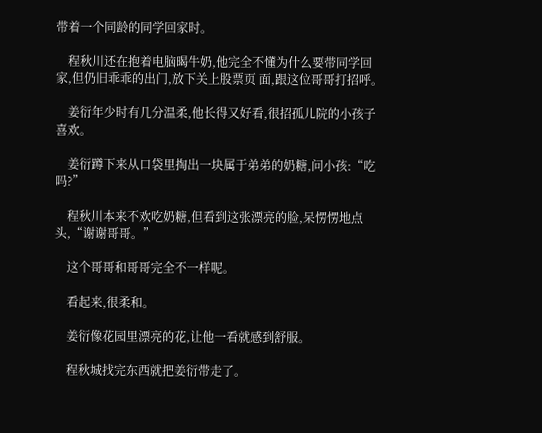带着一个同龄的同学回家时。

    程秋川还在抱着电脑暍牛奶,他完全不懂为什么要带同学回家,但仍旧乖乖的出门,放下关上股票页 面,跟这位哥哥打招呼。

    姜衍年少时有几分温柔,他长得又好看,很招孤儿院的小孩子喜欢。

    姜衍蹲下来从口袋里掏出一块属于弟弟的奶糖,问小孩:“吃吗?”

    程秋川本来不欢吃奶糖,但看到这张漂亮的脸,呆愣愣地点头,“谢谢哥哥。”

    这个哥哥和哥哥完全不一样呢。

    看起来,很柔和。

    姜衍像花园里漂亮的花,让他一看就感到舒服。

    程秋城找完东西就把姜衍带走了。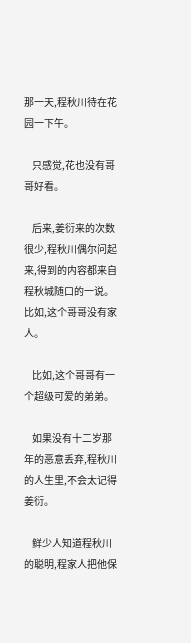那一天,程秋川待在花园一下午。

    只感觉,花也没有哥哥好看。

    后来,姜衍来的次数很少,程秋川偶尔问起来,得到的内容都来自程秋城随口的一说。 比如,这个哥哥没有家人。

    比如,这个哥哥有一个超级可爱的弟弟。

    如果没有十二岁那年的恶意丢弃,程秋川的人生里,不会太记得姜衍。

    鲜少人知道程秋川的聪明,程家人把他保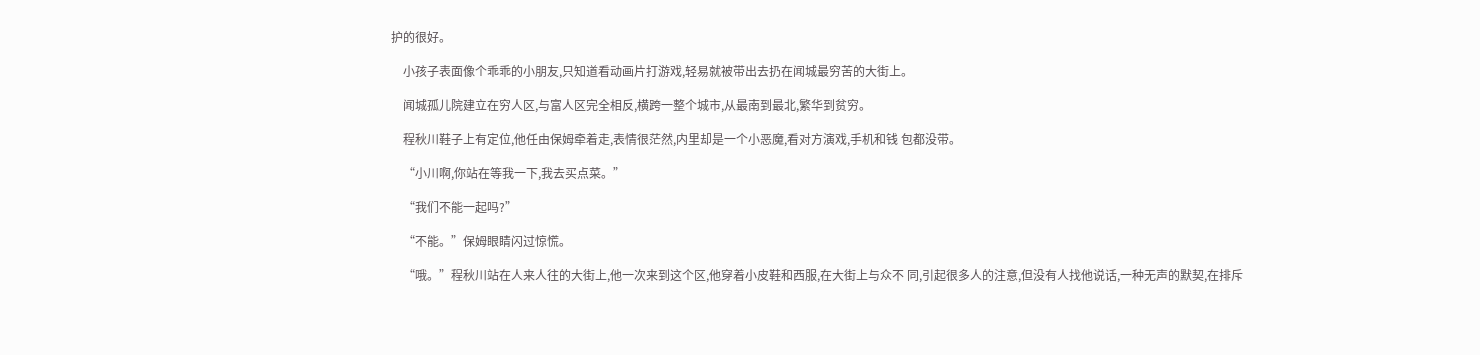护的很好。

    小孩子表面像个乖乖的小朋友,只知道看动画片打游戏,轻易就被带出去扔在闻城最穷苦的大街上。

    闻城孤儿院建立在穷人区,与富人区完全相反,横跨一整个城市,从最南到最北,繁华到贫穷。

    程秋川鞋子上有定位,他任由保姆牵着走,表情很茫然,内里却是一个小恶魔,看对方演戏,手机和钱 包都没带。

    “小川啊,你站在等我一下,我去买点菜。”

    “我们不能一起吗?”

    “不能。”保姆眼睛闪过惊慌。

    “哦。”程秋川站在人来人往的大街上,他一次来到这个区,他穿着小皮鞋和西服,在大街上与众不 同,引起很多人的注意,但没有人找他说话,一种无声的默契,在排斥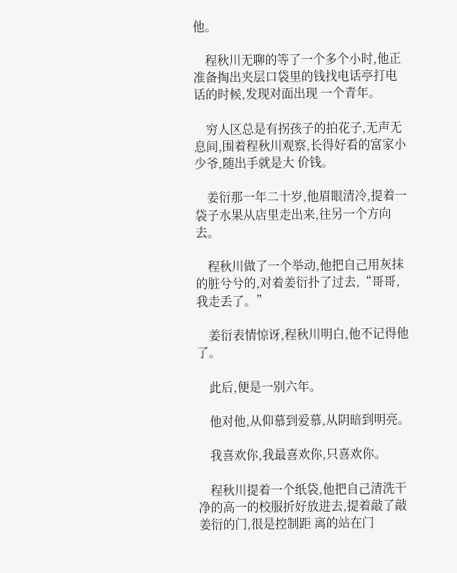他。

    程秋川无聊的等了一个多个小时,他正准备掏出夹层口袋里的钱找电话亭打电话的时候,发现对面出现 一个青年。

    穷人区总是有拐孩子的拍花子,无声无息间,围着程秋川观察,长得好看的富家小少爷,随出手就是大 价钱。

    姜衍那一年二十岁,他眉眼清冷,提着一袋子水果从店里走出来,往另一个方向去。

    程秋川做了一个举动,他把自己用灰抹的脏兮兮的,对着姜衍扑了过去,“哥哥,我走丢了。”

    姜衍表情惊讶,程秋川明白,他不记得他了。

    此后,便是一别六年。

    他对他,从仰慕到爱慕,从阴暗到明亮。

    我喜欢你,我最喜欢你,只喜欢你。

    程秋川提着一个纸袋,他把自己清洗干净的高一的校服折好放进去,提着敲了敲姜衍的门,很是控制距 离的站在门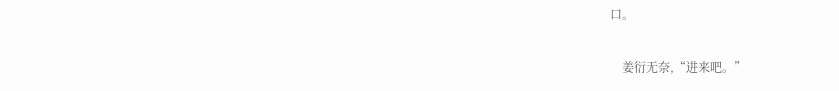口。

    姜衍无奈,“进来吧。”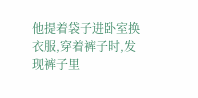他提着袋子进卧室换衣服,穿着裤子时,发现裤子里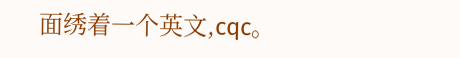面绣着一个英文,cqc。